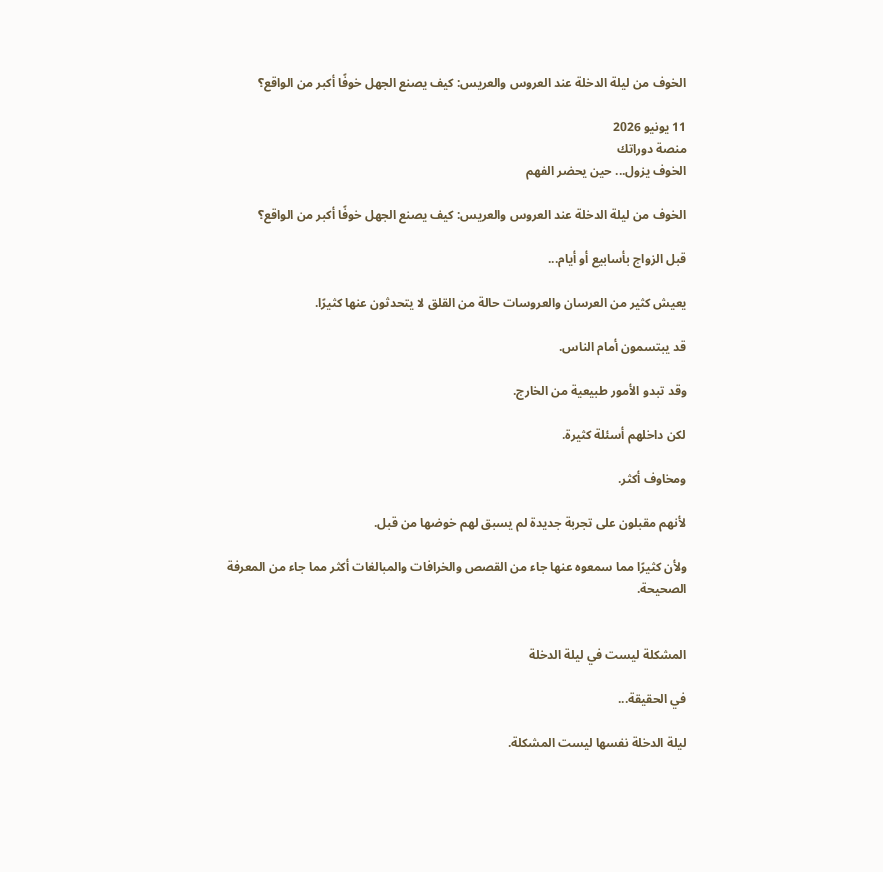الخوف من ليلة الدخلة عند العروس والعريس: كيف يصنع الجهل خوفًا أكبر من الواقع؟

11 يونيو 2026
منصة دوراتك
الخوف يزول... حين يحضر الفهم

الخوف من ليلة الدخلة عند العروس والعريس: كيف يصنع الجهل خوفًا أكبر من الواقع؟

قبل الزواج بأسابيع أو أيام...

يعيش كثير من العرسان والعروسات حالة من القلق لا يتحدثون عنها كثيرًا.

قد يبتسمون أمام الناس.

وقد تبدو الأمور طبيعية من الخارج.

لكن داخلهم أسئلة كثيرة.

ومخاوف أكثر.

لأنهم مقبلون على تجربة جديدة لم يسبق لهم خوضها من قبل.

ولأن كثيرًا مما سمعوه عنها جاء من القصص والخرافات والمبالغات أكثر مما جاء من المعرفة الصحيحة.


المشكلة ليست في ليلة الدخلة

في الحقيقة...

ليلة الدخلة نفسها ليست المشكلة.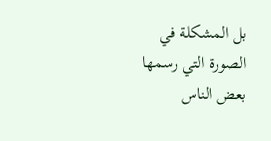بل المشكلة في الصورة التي رسمها بعض الناس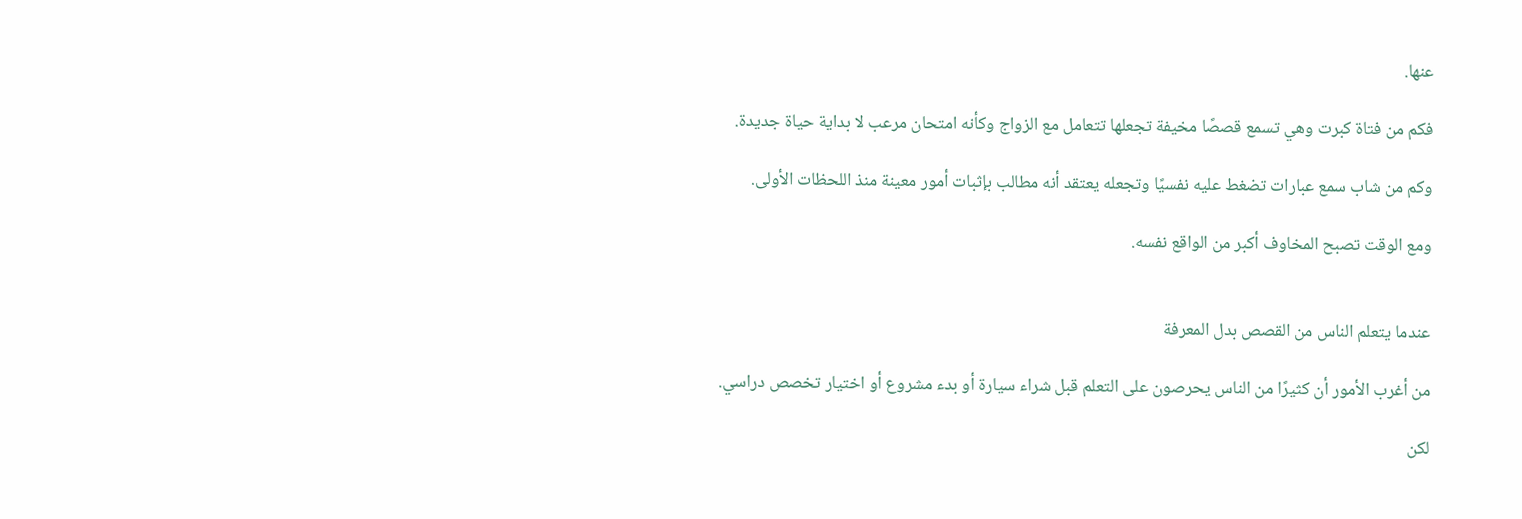عنها.

فكم من فتاة كبرت وهي تسمع قصصًا مخيفة تجعلها تتعامل مع الزواج وكأنه امتحان مرعب لا بداية حياة جديدة.

وكم من شاب سمع عبارات تضغط عليه نفسيًا وتجعله يعتقد أنه مطالب بإثبات أمور معينة منذ اللحظات الأولى.

ومع الوقت تصبح المخاوف أكبر من الواقع نفسه.


عندما يتعلم الناس من القصص بدل المعرفة

من أغرب الأمور أن كثيرًا من الناس يحرصون على التعلم قبل شراء سيارة أو بدء مشروع أو اختيار تخصص دراسي.

لكن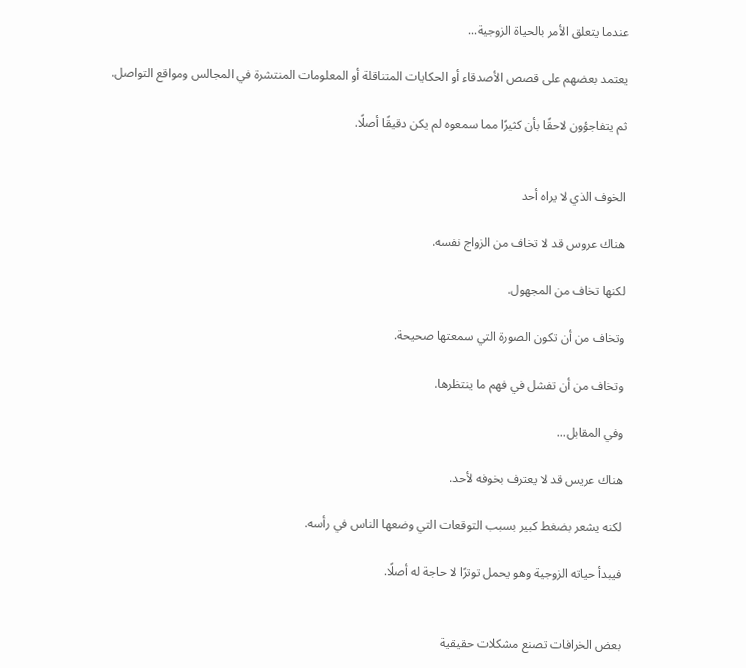عندما يتعلق الأمر بالحياة الزوجية...

يعتمد بعضهم على قصص الأصدقاء أو الحكايات المتناقلة أو المعلومات المنتشرة في المجالس ومواقع التواصل.

ثم يتفاجؤون لاحقًا بأن كثيرًا مما سمعوه لم يكن دقيقًا أصلًا.


الخوف الذي لا يراه أحد

هناك عروس قد لا تخاف من الزواج نفسه.

لكنها تخاف من المجهول.

وتخاف من أن تكون الصورة التي سمعتها صحيحة.

وتخاف من أن تفشل في فهم ما ينتظرها.

وفي المقابل...

هناك عريس قد لا يعترف بخوفه لأحد.

لكنه يشعر بضغط كبير بسبب التوقعات التي وضعها الناس في رأسه.

فيبدأ حياته الزوجية وهو يحمل توترًا لا حاجة له أصلًا.


بعض الخرافات تصنع مشكلات حقيقية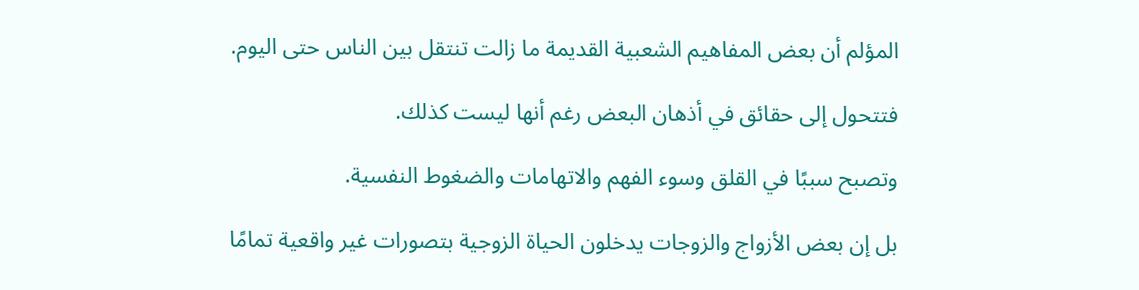المؤلم أن بعض المفاهيم الشعبية القديمة ما زالت تنتقل بين الناس حتى اليوم.

فتتحول إلى حقائق في أذهان البعض رغم أنها ليست كذلك.

وتصبح سببًا في القلق وسوء الفهم والاتهامات والضغوط النفسية.

بل إن بعض الأزواج والزوجات يدخلون الحياة الزوجية بتصورات غير واقعية تمامًا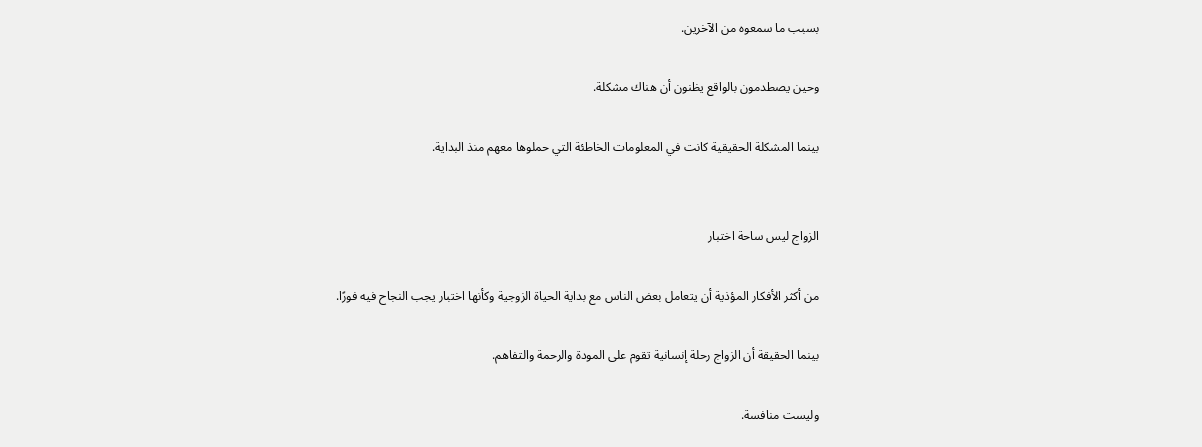بسبب ما سمعوه من الآخرين.

وحين يصطدمون بالواقع يظنون أن هناك مشكلة.

بينما المشكلة الحقيقية كانت في المعلومات الخاطئة التي حملوها معهم منذ البداية.


الزواج ليس ساحة اختبار

من أكثر الأفكار المؤذية أن يتعامل بعض الناس مع بداية الحياة الزوجية وكأنها اختبار يجب النجاح فيه فورًا.

بينما الحقيقة أن الزواج رحلة إنسانية تقوم على المودة والرحمة والتفاهم.

وليست منافسة.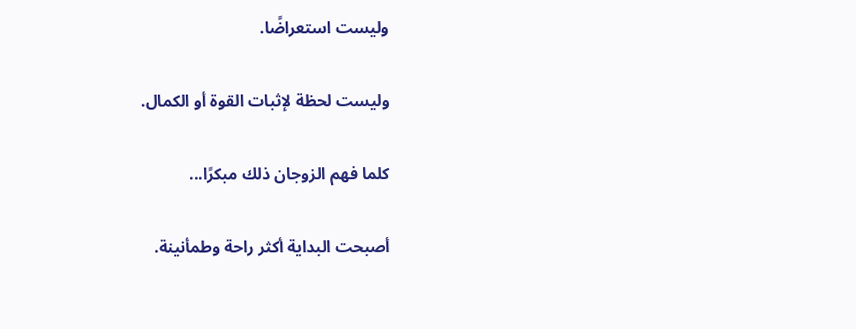وليست استعراضًا.

وليست لحظة لإثبات القوة أو الكمال.

كلما فهم الزوجان ذلك مبكرًا...

أصبحت البداية أكثر راحة وطمأنينة.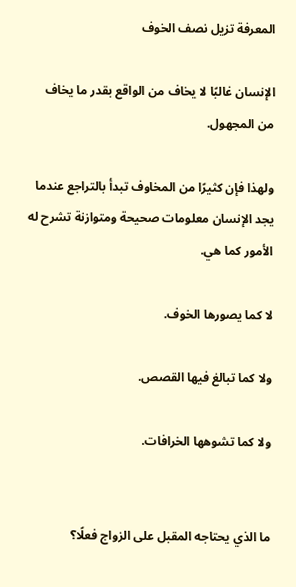المعرفة تزيل نصف الخوف

الإنسان غالبًا لا يخاف من الواقع بقدر ما يخاف من المجهول.

ولهذا فإن كثيرًا من المخاوف تبدأ بالتراجع عندما يجد الإنسان معلومات صحيحة ومتوازنة تشرح له الأمور كما هي.

لا كما يصورها الخوف.

ولا كما تبالغ فيها القصص.

ولا كما تشوهها الخرافات.


ما الذي يحتاجه المقبل على الزواج فعلًا؟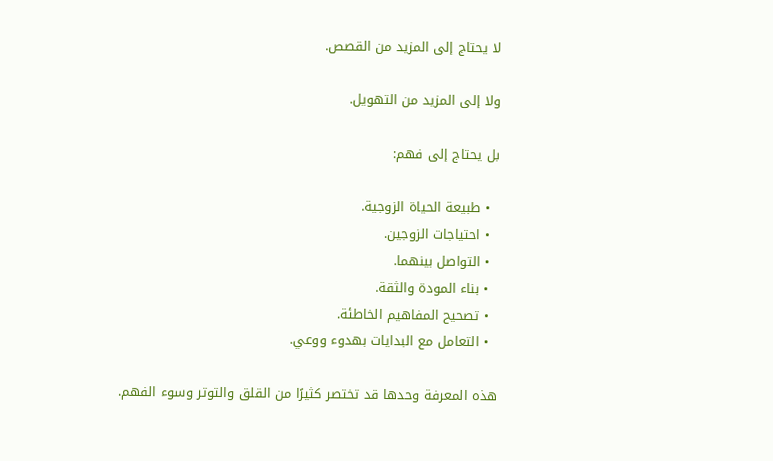لا يحتاج إلى المزيد من القصص.

ولا إلى المزيد من التهويل.

بل يحتاج إلى فهم:

  • طبيعة الحياة الزوجية.
  • احتياجات الزوجين.
  • التواصل بينهما.
  • بناء المودة والثقة.
  • تصحيح المفاهيم الخاطئة.
  • التعامل مع البدايات بهدوء ووعي.

هذه المعرفة وحدها قد تختصر كثيرًا من القلق والتوتر وسوء الفهم.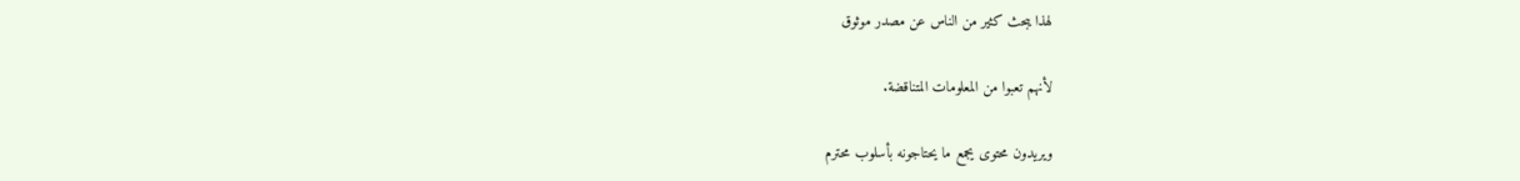لهذا يبحث كثير من الناس عن مصدر موثوق

لأنهم تعبوا من المعلومات المتناقضة.

ويريدون محتوى يجمع ما يحتاجونه بأسلوب محترم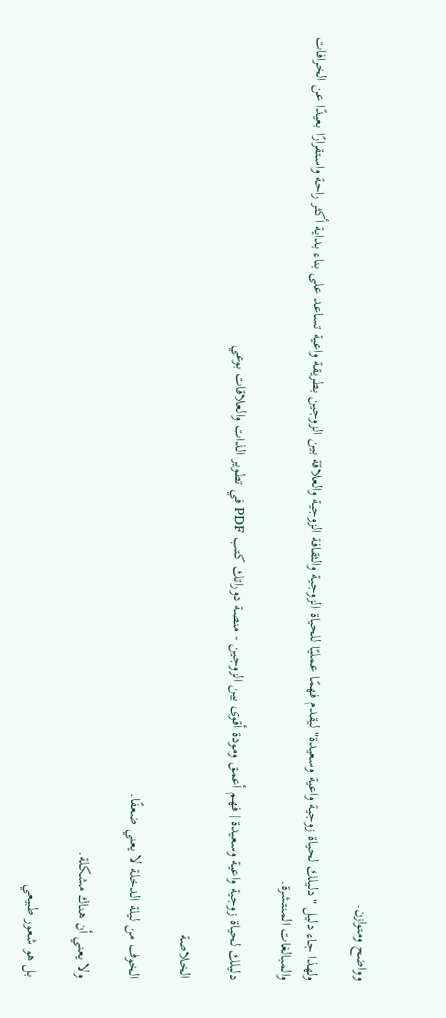وواضح ومتوازن.

ولهذا جاء دليل "دليلك لحياة زوجية واعية وسعيدة" ليقدم فهمًا عمليًا للحياة الزوجية والثقافة الزوجية والعلاقة بين الزوجين بطريقة واعية تساعد على بناء بداية أكثر راحة واستقرارًا بعيدًا عن الخرافات والمبالغات المنتشرة.

دليلك لحياة زوجية واعية وسعيدة | فهم أعمق ومودة أقوى بين الزوجين - منصة دوراتك كتب PDF في تطوير الذات والعلاقات بوعي

الخلاصة

الخوف من ليلة الدخلة لا يعني ضعفًا.

ولا يعني أن هناك مشكلة.

بل هو شعور طبيعي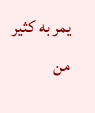يمر به كثير من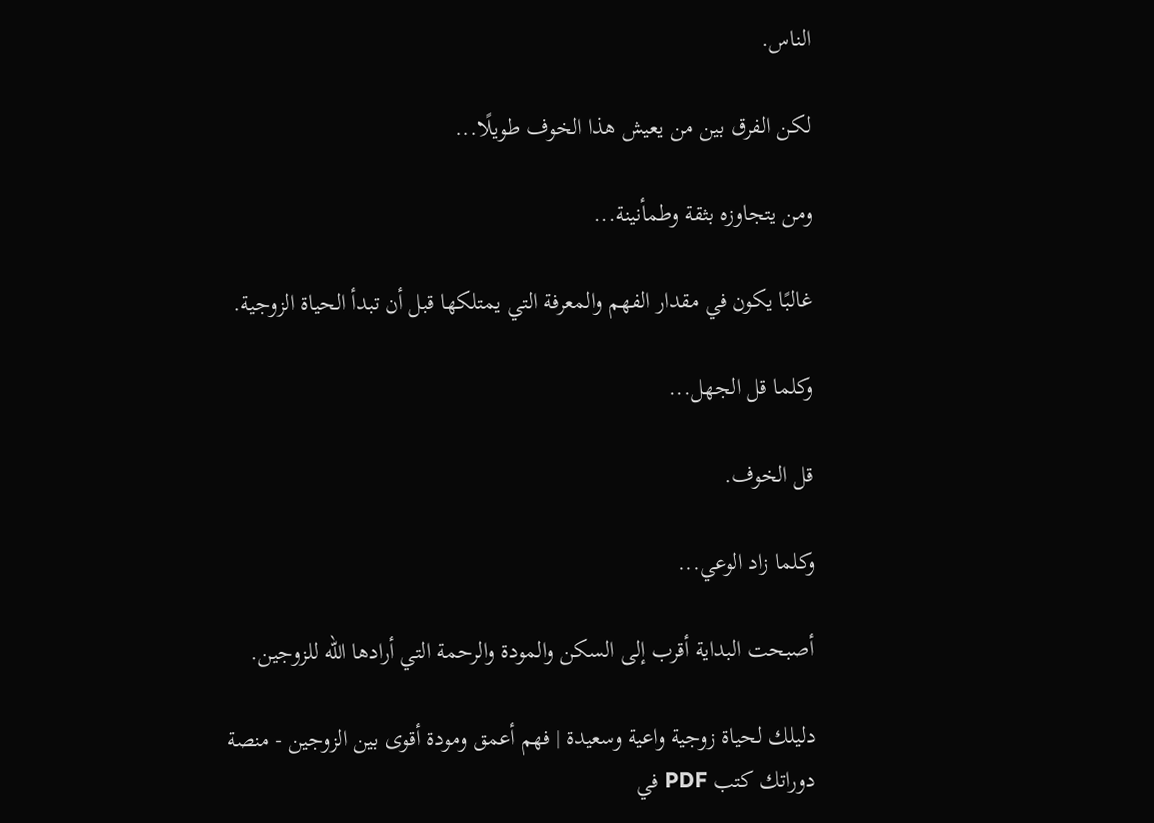الناس.

لكن الفرق بين من يعيش هذا الخوف طويلًا...

ومن يتجاوزه بثقة وطمأنينة...

غالبًا يكون في مقدار الفهم والمعرفة التي يمتلكها قبل أن تبدأ الحياة الزوجية.

وكلما قل الجهل...

قل الخوف.

وكلما زاد الوعي...

أصبحت البداية أقرب إلى السكن والمودة والرحمة التي أرادها الله للزوجين.

دليلك لحياة زوجية واعية وسعيدة | فهم أعمق ومودة أقوى بين الزوجين - منصة دوراتك كتب PDF في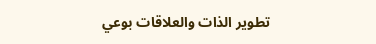تطوير الذات والعلاقات بوعي